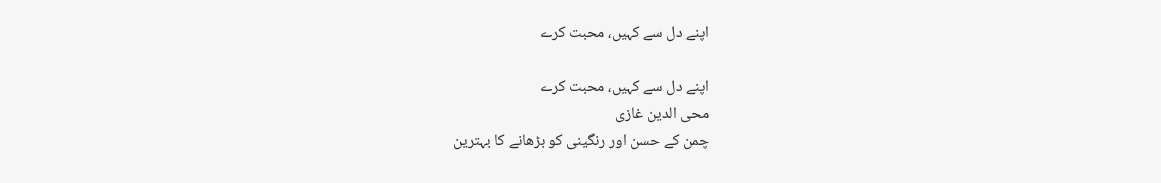اپنے دل سے کہیں، محبت کرے

اپنے دل سے کہیں، محبت کرے
محی الدین غازی
چمن کے حسن اور رنگینی کو بڑھانے کا بہترین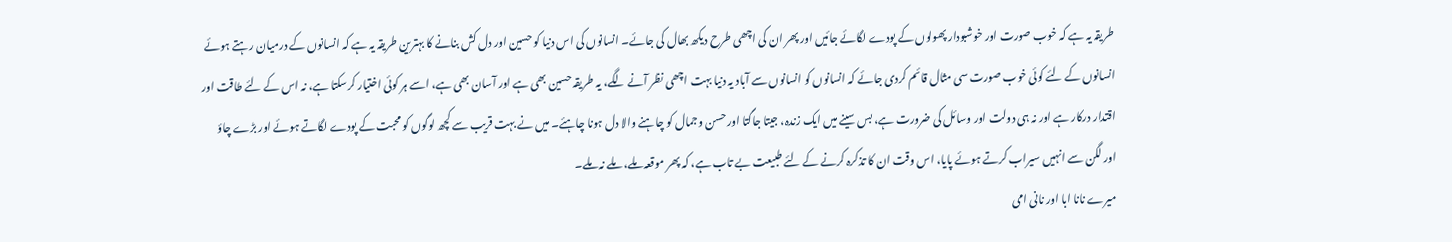طریقہ یہ ہے کہ خوب صورت اور خوشبودار پھولوں کے پودے لگائے جائیں اور پھر ان کی اچھی طرح دیکھ بھال کی جائے۔ انسانوں کی اس دنیا کو حسین اور دل کش بنانے کا بہترین طریقہ یہ ہے کہ انسانوں کے درمیان رہتے ہوئے انسانوں کے لئے کوئی خوب صورت سی مثال قائم کردی جائے کہ انسانوں کو انسانوں سے آباد یہ دنیا بہت اچھی نظر آنے لگے، یہ طریقہ حسین بھی ہے اور آسان بھی ہے، اسے ہر کوئی اختیار کرسکتا ہے، نہ اس کے لئے طاقت اور اقتدار درکار ہے اور نہ ہی دولت اور وسائل کی ضرورت ہے، بس سینے میں ایک زندہ، جیتا جاگتا اور حسن وجمال کو چاہنے والا دل ہونا چاہئے۔ میں نے بہت قریب سے کچھ لوگوں کو محبت کے پودے لگاتے ہوئے اور بڑے چاؤ اور لگن سے انہیں سیراب کرتے ہوئے پایا، اس وقت ان کا تذکرہ کرنے کے لئے طبیعت بے تاب ہے، کہ پھر موقعہ ملے، ملے نہ ملے۔
میرے نانا ابا اور نانی امی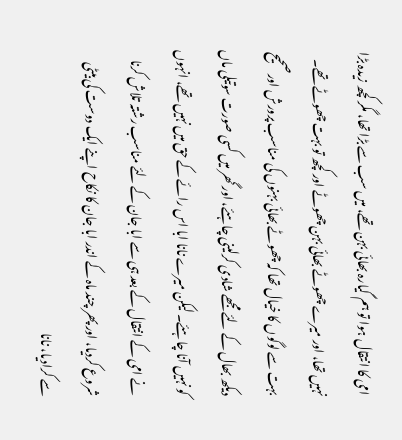امی کا انتقال ہوا تو ہم گیارہ بھائی بہن تھے، میں سب سے بڑا تھا، مگر کچھ زیدہ بڑا نہیں تھا، اور میرے چھوٹے بھائی بہن چھوٹے اور کچھ تو بہت چھوٹے تھے۔ بہت سے لوگوں کا خیال تھا کہ چھوٹے بھائی بہنوں کی مناسب پرورش اور صحیح دیکھ بھال کے لئے مجھے شادی کرلینی چاہئے، اور گھر میں کسی صورت سوتیلی ماں کو نہیں آنا چاہئے۔ لیکن میرے نانا ابا اس رائے کے حق میں نہیں تھے، انہوں نے امی کے انتقال کے بعد ہی سے ابا جان کے لئے مناسب رشتہ تلاش کرنا شروع کردیا، اور پھر چند ماہ کے اندر ابا جان کا نکاح اپنے ایک دوست کی بیٹی سے کرادیا، نانا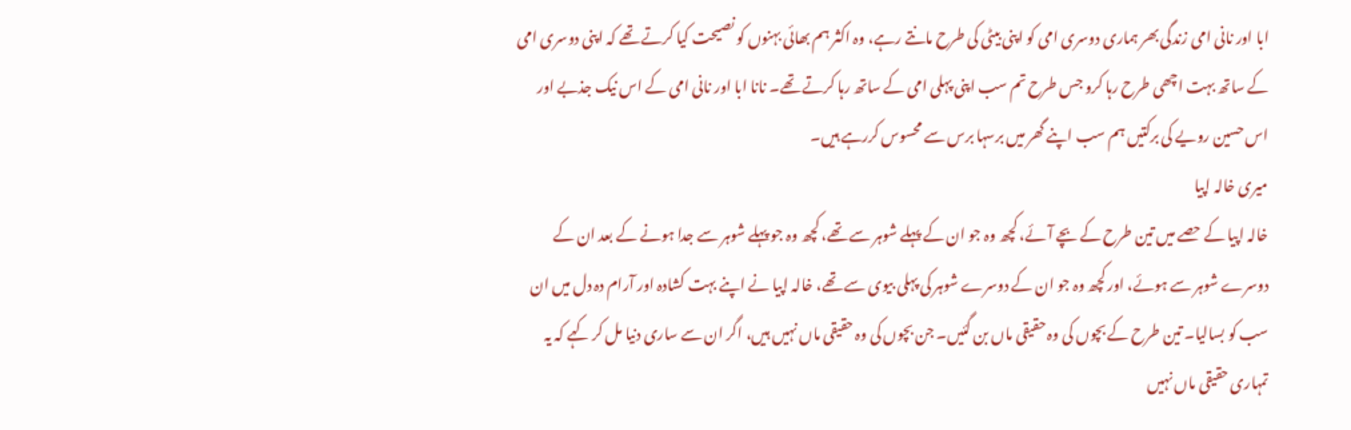ابا اور نانی امی زندگی بھر ہماری دوسری امی کو اپنی بیٹی کی طرح مانتے رہے، وہ اکثر ہم بھائی بہنوں کو نصیحت کیا کرتے تھے کہ اپنی دوسری امی کے ساتھ بہت اچھی طرح رہا کرو جس طرح تم سب اپنی پہلی امی کے ساتھ رہا کرتے تھے۔ نانا ابا اور نانی امی کے اس نیک جذبے اور اس حسین رویے کی برکتیں ہم سب اپنے گھر میں برسہا برس سے محسوس کررہے ہیں۔
میری خالہ اپیا
خالہ اپیا کے حصے میں تین طرح کے بچے آئے، کچھ وہ جو ان کے پہلے شوہر سے تھے، کچھ وہ جو پہلے شوہر سے جدا ہونے کے بعد ان کے دوسرے شوہر سے ہوئے، اور کچھ وہ جو ان کے دوسرے شوہر کی پہلی بیوی سے تھے، خالہ اپیا نے اپنے بہت کشادہ اور آرام دہ دل میں ان سب کو بسالیا۔ تین طرح کے بچوں کی وہ حقیقی ماں بن گئیں۔ جن بچوں کی وہ حقیقی ماں نہیں ہیں، اگر ان سے ساری دنیا مل کر کہے کہ یہ تمہاری حقیقی ماں نہیں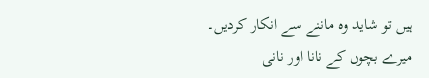ہیں تو شاید وہ ماننے سے انکار کردیں۔
میرے بچوں کے نانا اور نانی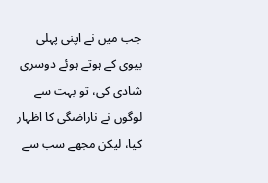جب میں نے اپنی پہلی بیوی کے ہوتے ہوئے دوسری شادی کی، تو بہت سے لوگوں نے ناراضگی کا اظہار کیا، لیکن مجھے سب سے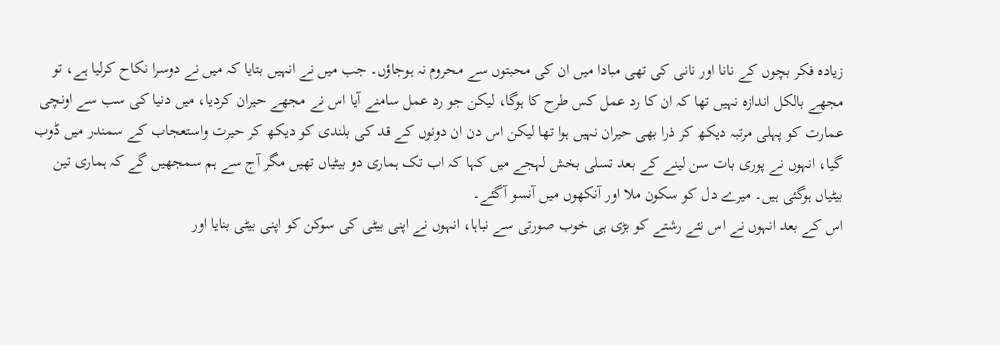زیادہ فکر بچوں کے نانا اور نانی کی تھی مبادا میں ان کی محبتوں سے محروم نہ ہوجاؤں۔ جب میں نے انہیں بتایا کہ میں نے دوسرا نکاح کرلیا ہے، تو مجھے بالکل اندازہ نہیں تھا کہ ان کا رد عمل کس طرح کا ہوگا، لیکن جو رد عمل سامنے آیا اس نے مجھے حیران کردیا، میں دنیا کی سب سے اونچی عمارت کو پہلی مرتبہ دیکھ کر ذرا بھی حیران نہیں ہوا تھا لیکن اس دن ان دونوں کے قد کی بلندی کو دیکھ کر حیرت واستعجاب کے سمندر میں ڈوب گیا، انہوں نے پوری بات سن لینے کے بعد تسلی بخش لہجے میں کہا کہ اب تک ہماری دو بیٹیاں تھیں مگر آج سے ہم سمجھیں گے کہ ہماری تین بیٹیاں ہوگئی ہیں۔ میرے دل کو سکون ملا اور آنکھوں میں آنسو آگئے۔
اس کے بعد انہوں نے اس نئے رشتے کو بڑی ہی خوب صورتی سے نباہا، انہوں نے اپنی بیٹی کی سوکن کو اپنی بیٹی بنایا اور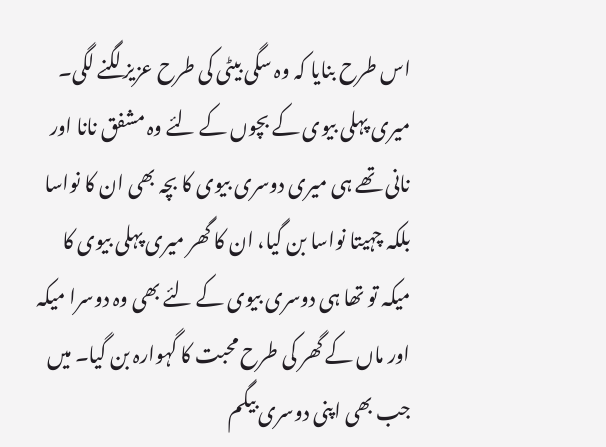اس طرح بنایا کہ وہ سگی بیٹی کی طرح عزیز لگنے لگی۔ میری پہلی بیوی کے بچوں کے لئے وہ مشفق نانا اور نانی تھے ہی میری دوسری بیوی کا بچہ بھی ان کا نواسا بلکہ چہیتا نواسا بن گیا، ان کا گھر میری پہلی بیوی کا میکہ تو تھا ہی دوسری بیوی کے لئے بھی وہ دوسرا میکہ اور ماں کے گھر کی طرح محبت کا گہوارہ بن گیا۔ میں جب بھی اپنی دوسری بیگم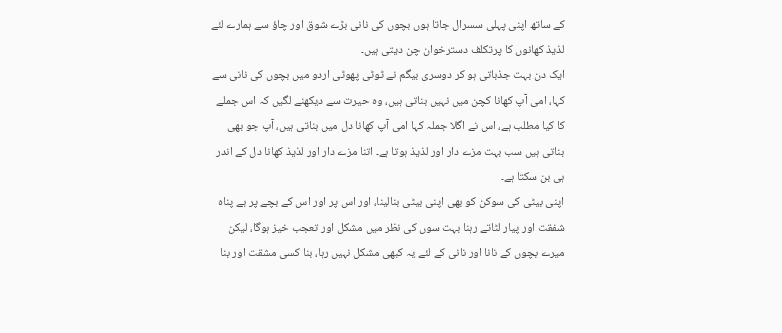کے ساتھ اپنی پہلی سسرال جاتا ہوں بچوں کی نانی بڑے شوق اور چاؤ سے ہمارے لئے لذیذ کھانوں کا پرتکلف دسترخوان چن دیتی ہیں۔
ایک دن بہت جذباتی ہو کر دوسری بیگم نے ٹوٹی پھوٹی اردو میں بچوں کی نانی سے کہا، امی آپ کھانا کچن میں نہیں بناتی ہیں، وہ حیرت سے دیکھنے لگیں کہ اس جملے کا کیا مطلب ہے، اس نے اگلا جملہ کہا امی آپ کھانا دل میں بناتی ہیں، آپ جو بھی بناتی ہیں سب بہت مزے دار اور لذیذ ہوتا ہے۔ اتنا مزے دار اور لذیذ کھانا دل کے اندر ہی بن سکتا ہے۔
اپنی بیٹی کی سوکن کو بھی اپنی بیٹی بنالینا، اور اس پر اور اس کے بچے پر بے پناہ شفقت اور پیار لٹاتے رہنا بہت سوں کی نظر میں مشکل اور تعجب خیز ہوگا، لیکن میرے بچوں کے نانا اور نانی کے لئے یہ کبھی مشکل نہیں رہا، بنا کسی مشقت اور بنا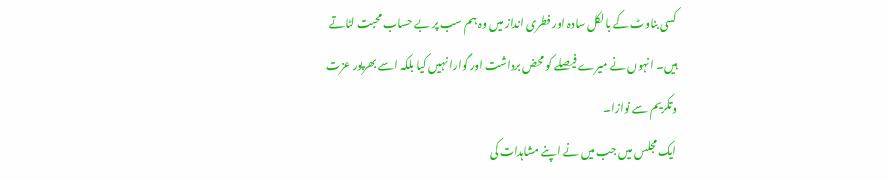کسی بناوٹ کے بالکل سادہ اور فطری انداز میں وہ ہم سب پر بے حساب محبت لٹاتے ہیں۔ انہوں نے میرے فیصلے کو محض برداشت اور گوارا نہیں کیا بلکہ اسے بھرپور عزت وتکریم سے نوازا۔
ایک مجلس میں جب میں نے اپنے مشاہدات کی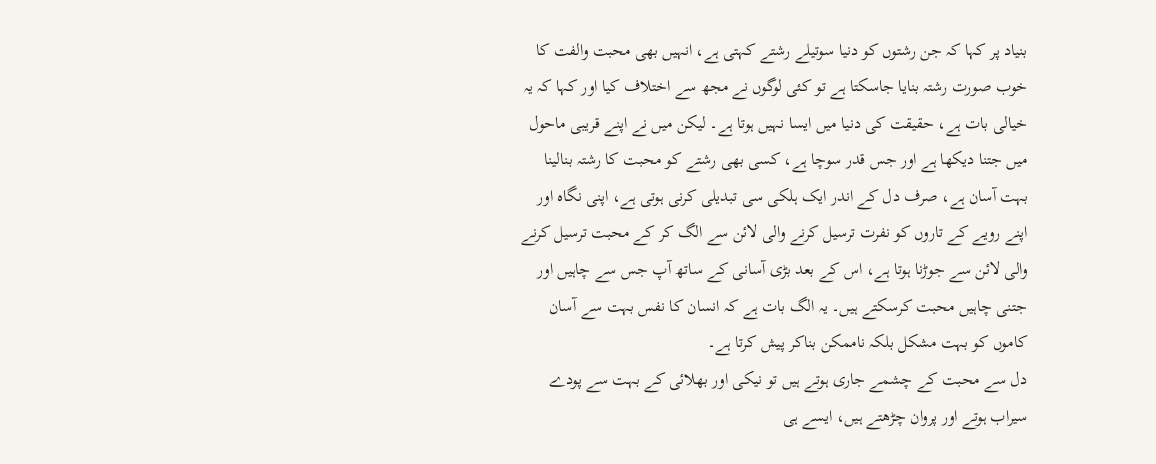بنیاد پر کہا کہ جن رشتوں کو دنیا سوتیلے رشتے کہتی ہے، انہیں بھی محبت والفت کا خوب صورت رشتہ بنایا جاسکتا ہے تو کئی لوگوں نے مجھ سے اختلاف کیا اور کہا کہ یہ خیالی بات ہے، حقیقت کی دنیا میں ایسا نہیں ہوتا ہے۔ لیکن میں نے اپنے قریبی ماحول میں جتنا دیکھا ہے اور جس قدر سوچا ہے، کسی بھی رشتے کو محبت کا رشتہ بنالینا بہت آسان ہے، صرف دل کے اندر ایک ہلکی سی تبدیلی کرنی ہوتی ہے، اپنی نگاہ اور اپنے رویے کے تاروں کو نفرت ترسیل کرنے والی لائن سے الگ کر کے محبت ترسیل کرنے والی لائن سے جوڑنا ہوتا ہے، اس کے بعد بڑی آسانی کے ساتھ آپ جس سے چاہیں اور جتنی چاہیں محبت کرسکتے ہیں۔ یہ الگ بات ہے کہ انسان کا نفس بہت سے آسان کاموں کو بہت مشکل بلکہ ناممکن بناکر پیش کرتا ہے۔
دل سے محبت کے چشمے جاری ہوتے ہیں تو نیکی اور بھلائی کے بہت سے پودے سیراب ہوتے اور پروان چڑھتے ہیں، ایسے ہی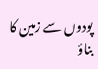پودوں سے زمین کا بناؤ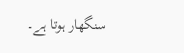سنگھار ہوتا ہے۔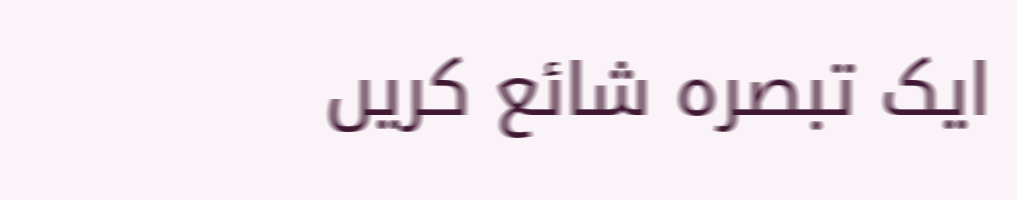ایک تبصرہ شائع کریں